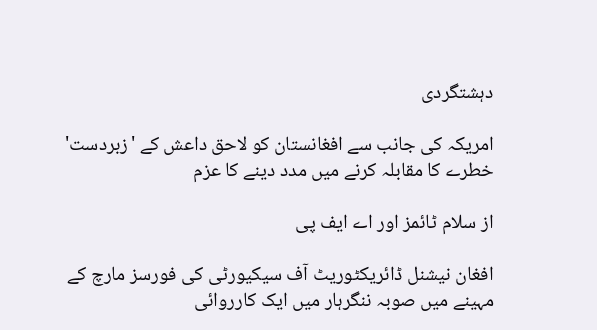دہشتگردی

امریکہ کی جانب سے افغانستان کو لاحق داعش کے 'زبردست' خطرے کا مقابلہ کرنے میں مدد دینے کا عزم

از سلام ٹائمز اور اے ایف پی

افغان نیشنل ڈائریکٹوریٹ آف سیکیورٹی کی فورسز مارچ کے مہینے میں صوبہ ننگرہار میں ایک کارروائی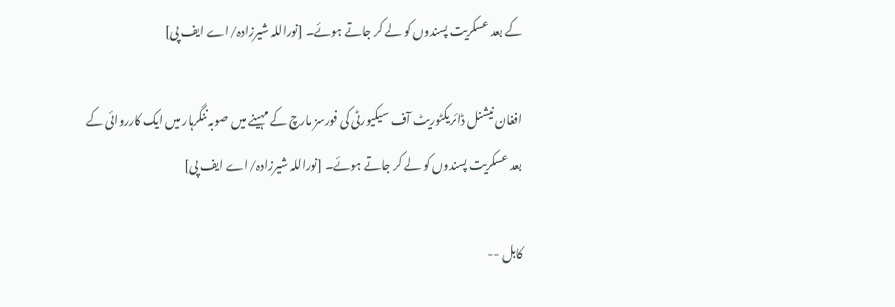کے بعد عسکریت پسندوں کو لے کر جاتے ہوئے۔ [نوراللہ شیرزادہ/اے ایف پی]

افغان نیشنل ڈائریکٹوریٹ آف سیکیورٹی کی فورسز مارچ کے مہینے میں صوبہ ننگرہار میں ایک کارروائی کے بعد عسکریت پسندوں کو لے کر جاتے ہوئے۔ [نوراللہ شیرزادہ/اے ایف پی]

کابل --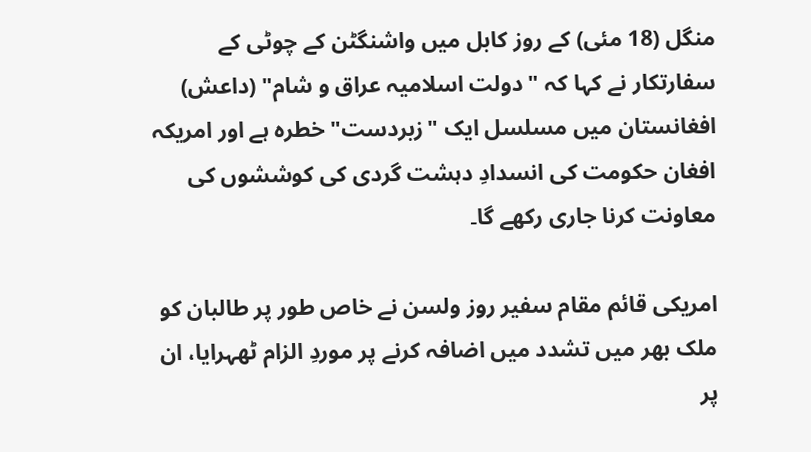منگل (18 مئی) کے روز کابل میں واشنگٹن کے چوٹی کے سفارتکار نے کہا کہ "دولت اسلامیہ عراق و شام" (داعش) افغانستان میں مسلسل ایک "زبردست" خطرہ ہے اور امریکہ افغان حکومت کی انسدادِ دہشت گردی کی کوششوں کی معاونت کرنا جاری رکھے گا۔

امریکی قائم مقام سفیر روز ولسن نے خاص طور پر طالبان کو ملک بھر میں تشدد میں اضافہ کرنے پر موردِ الزام ٹھہرایا، ان پر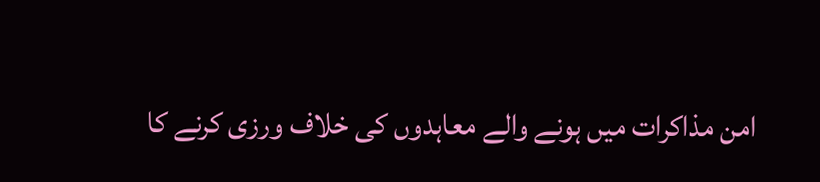امن مذاکرات میں ہونے والے معاہدوں کی خلاف ورزی کرنے کا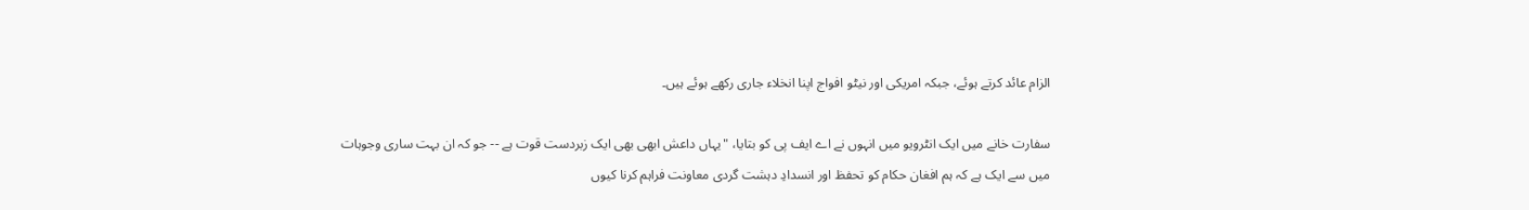الزام عائد کرتے ہوئے، جبکہ امریکی اور نیٹو افواج اپنا انخلاء جاری رکھے ہوئے ہیں۔

سفارت خانے میں ایک انٹرویو میں انہوں نے اے ایف پی کو بتایا، "یہاں داعش ابھی بھی ایک زبردست قوت ہے -- جو کہ ان بہت ساری وجوہات میں سے ایک ہے کہ ہم افغان حکام کو تحفظ اور انسدادِ دہشت گردی معاونت فراہم کرنا کیوں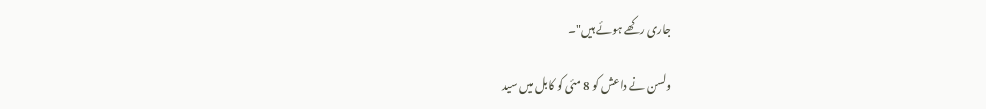جاری رکھے ہوئے ہیں"۔

ولسن نے داعش کو 8 مئی کو کابل میں سید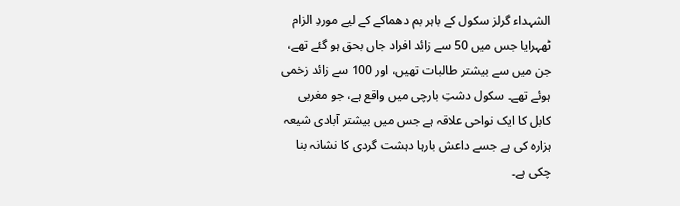الشہداء گرلز سکول کے باہر بم دھماکے کے لیے موردِ الزام ٹھہرایا جس میں 50 سے زائد افراد جاں بحق ہو گئے تھے، جن میں سے بیشتر طالبات تھیں، اور 100 سے زائد زخمی ہوئے تھے۔ سکول دشتِ بارچی میں واقع ہے، جو مغربی کابل کا ایک نواحی علاقہ ہے جس میں بیشتر آبادی شیعہ ہزارہ کی ہے جسے داعش بارہا دہشت گردی کا نشانہ بنا چکی ہے۔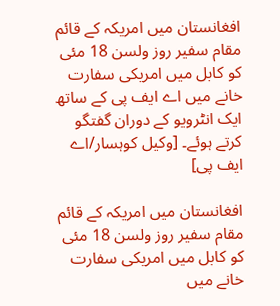افغانستان میں امریکہ کے قائم مقام سفیر روز ولسن 18 مئی کو کابل میں امریکی سفارت خانے میں اے ایف پی کے ساتھ ایک انٹرویو کے دوران گفتگو کرتے ہوئے۔ [وکیل کوہسار/اے ایف پی]

افغانستان میں امریکہ کے قائم مقام سفیر روز ولسن 18 مئی کو کابل میں امریکی سفارت خانے میں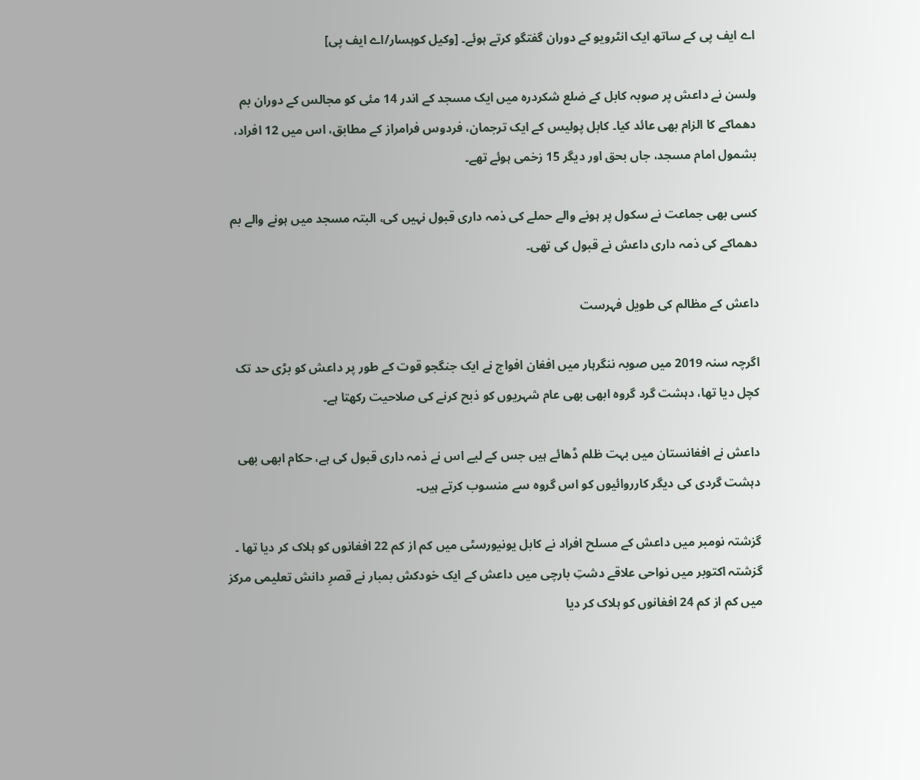اے ایف پی کے ساتھ ایک انٹرویو کے دوران گفتگو کرتے ہوئے۔ [وکیل کوہسار/اے ایف پی]

ولسن نے داعش پر صوبہ کابل کے ضلع شکردرہ میں ایک مسجد کے اندر 14 مئی کو مجالس کے دوران بم دھماکے کا الزام بھی عائد کیا۔ کابل پولیس کے ایک ترجمان، فردوس فرامراز کے مطابق، اس میں 12 افراد، بشمول امام مسجد، جاں بحق اور دیگر 15 زخمی ہوئے تھے۔

کسی بھی جماعت نے سکول پر ہونے والے حملے کی ذمہ داری قبول نہیں کی، البتہ مسجد میں ہونے والے بم دھماکے کی ذمہ داری داعش نے قبول کی تھی۔

داعش کے مظالم کی طویل فہرست

اگرچہ سنہ 2019 میں صوبہ ننگرہار میں افغان افواج نے ایک جنگجو قوت کے طور پر داعش کو بڑی حد تک کچل دیا تھا، دہشت گرد گروہ ابھی بھی عام شہریوں کو ذبح کرنے کی صلاحیت رکھتا ہے۔

داعش نے افغانستان میں بہت ظلم ڈھائے ہیں جس کے لیے اس نے ذمہ داری قبول کی ہے، حکام ابھی بھی دہشت گردی کی دیگر کارروائیوں کو اس گروہ سے منسوب کرتے ہیں۔

گزشتہ نومبر میں داعش کے مسلح افراد نے کابل یونیورسٹی میں کم از کم 22 افغانوں کو ہلاک کر دیا تھا ۔ گزشتہ اکتوبر میں نواحی علاقے دشتِ بارچی میں داعش کے ایک خودکش بمبار نے قصرِ دانش تعلیمی مرکز میں کم از کم 24 افغانوں کو ہلاک کر دیا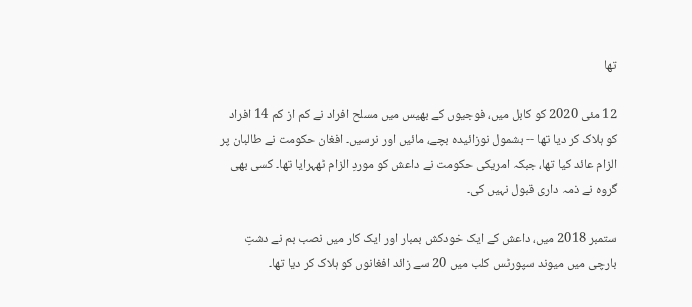تھا

12 مئی 2020 کو کابل میں، فوجیوں کے بھیس میں مسلح افراد نے کم از کم 14 افراد کو ہلاک کر دیا تھا -- بشمول نوزائیدہ بچے، مائیں اور نرسیں۔ افغان حکومت نے طالبان پر الزام عائد کیا تھا، جبکہ امریکی حکومت نے داعش کو موردِ الزام ٹھہرایا تھا۔ کسی بھی گروہ نے ذمہ داری قبول نہیں کی۔

ستمبر 2018 میں، داعش کے ایک خودکش بمبار اور ایک کار میں نصب بم نے دشتِ بارچی میں میوند سپورٹس کلب میں 20 سے زائد افغانوں کو ہلاک کر دیا تھا۔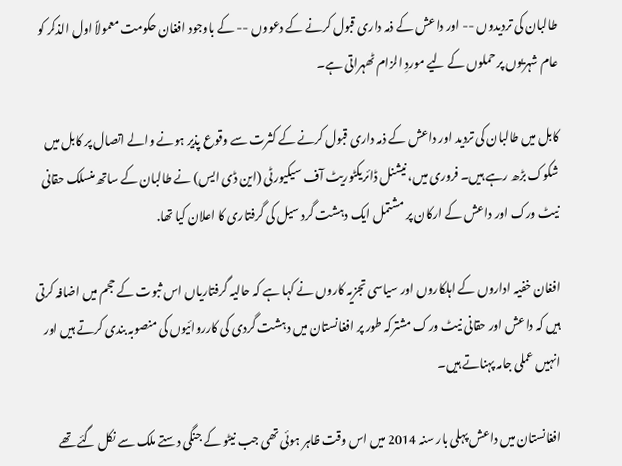طالبان کی تردیدوں -- اور داعش کے ذمہ داری قبول کرنے کے دعووں -- کے باوجود افغان حکومت معمولاً اول الذکر کو عام شہریوں پر حملوں کے لیے موردِ الزام ٹھہراتی ہے۔

کابل میں طالبان کی تردید اور داعش کے ذمہ داری قبول کرنے کے کثرت سے وقوع پذیر ہونے والے اتصال پر کابل میں شکوک بڑھ رہے ہیں۔ فروری میں، نیشنل ڈائریکٹوریٹ آف سیکیورٹی (این ڈی ایس) نے طالبان کے ساتھ منسلک حقانی نیٹ ورک اور داعش کے ارکان پر مشتمل ایک دہشت گرد سیل کی گرفتاری کا اعلان کیا تھا.

افغان خفیہ اداروں کے اہلکاروں اور سیاسی تجزیہ کاروں نے کہا ہے کہ حالیہ گرفتاریاں اس ثبوت کے حجم میں اضافہ کرتی ہیں کہ داعش اور حقانی نیٹ ورک مشترکہ طور پر افغانستان میں دہشت گردی کی کارروائیوں کی منصوبہ بندی کرتے ہیں اور انہیں عملی جامہ پہناتے ہیں۔

افغانستان میں داعش پہلی بار سنہ 2014 میں اس وقت ظاہر ہوئی تھی جب نیٹو کے جنگی دستے ملک سے نکل گئے تھے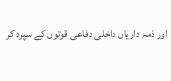اور ذمہ داریاں داخلی دفاعی قوتوں کے سپرد کر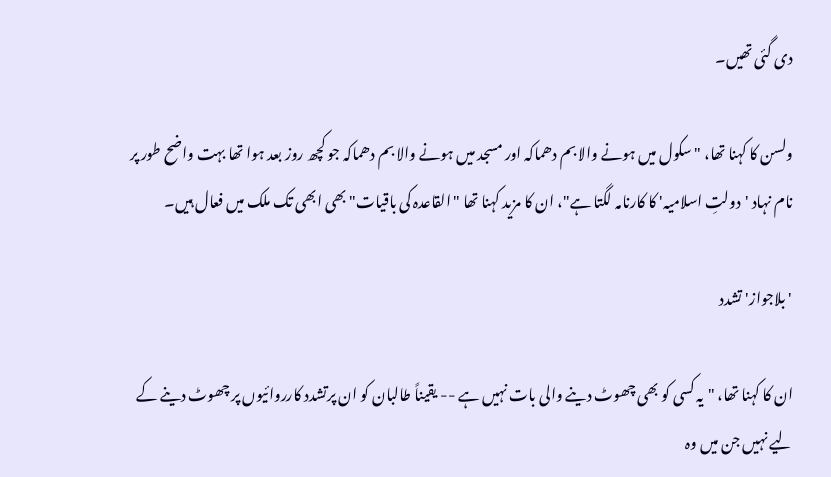دی گئی تھیں۔

ولسن کا کہنا تھا، "سکول میں ہونے والا بم دھماکہ اور مسجد میں ہونے والا بم دھماکہ جو کچھ روز بعد ہوا تھا بہت واضح طور پر نام نہاد 'دولتِ اسلامیہ' کا کارنامہ لگتا ہے"، ان کا مزید کہنا تھا "القاعدہ کی باقیات" بھی ابھی تک ملک میں فعال ہیں۔

'بلاجواز' تشدد

ان کا کہنا تھا، "یہ کسی کو بھی چھوٹ دینے والی بات نہیں ہے -- یقیناً طالبان کو ان پرتشدد کارروائیوں پر چھوٹ دینے کے لیے نہیں جن میں وہ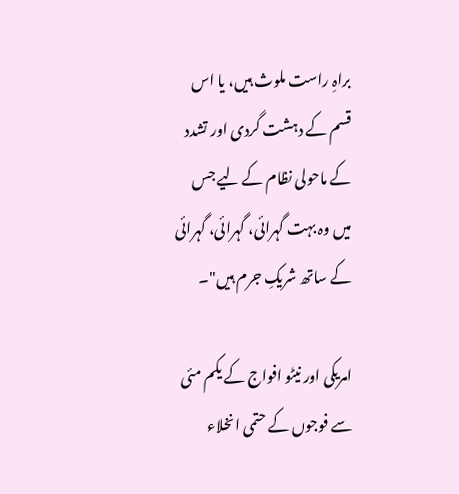براہِ راست ملوث ہیں، یا اس قسم کے دہشت گردی اور تشدد کے ماحولی نظام کے لیے جس میں وہ بہت گہرائی، گہرائی، گہرائی کے ساتھ شریکِ جرم ہیں"۔

امریکی اور نیٹو افواج کے یکم مئی سے فوجوں کے حتمی انخلاء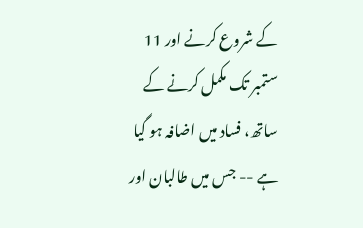کے شروع کرنے اور 11 ستمبر تک مکمل کرنے کے ساتھ، فساد میں اضافہ ہو گیا ہے -- جس میں طالبان اور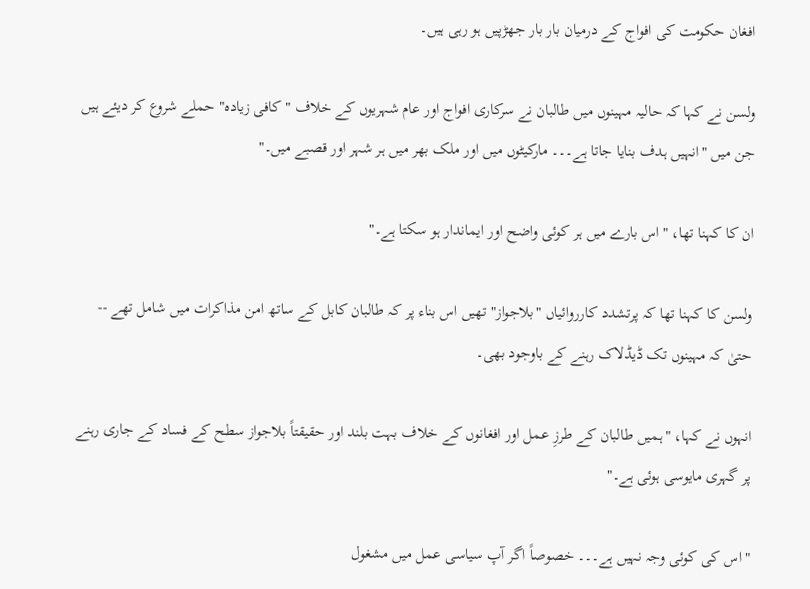افغان حکومت کی افواج کے درمیان بار بار جھڑپیں ہو رہی ہیں۔

ولسن نے کہا کہ حالیہ مہینوں میں طالبان نے سرکاری افواج اور عام شہریوں کے خلاف "کافی زیادہ" حملے شروع کر دیئے ہیں جن میں "انہیں ہدف بنایا جاتا ہے۔۔۔ مارکیٹوں میں اور ملک بھر میں ہر شہر اور قصبے میں۔"

ان کا کہنا تھا، "اس بارے میں ہر کوئی واضح اور ایماندار ہو سکتا ہے۔"

ولسن کا کہنا تھا کہ پرتشدد کارروائیاں "بلاجواز" تھیں اس بناء پر کہ طالبان کابل کے ساتھ امن مذاکرات میں شامل تھے -- حتیٰ کہ مہینوں تک ڈیڈلاک رہنے کے باوجود بھی۔

انہوں نے کہا، "ہمیں طالبان کے طرزِ عمل اور افغانوں کے خلاف بہت بلند اور حقیقتاً بلاجواز سطح کے فساد کے جاری رہنے پر گہری مایوسی ہوئی ہے۔"

"اس کی کوئی وجہ نہیں ہے۔۔۔ خصوصاً اگر آپ سیاسی عمل میں مشغول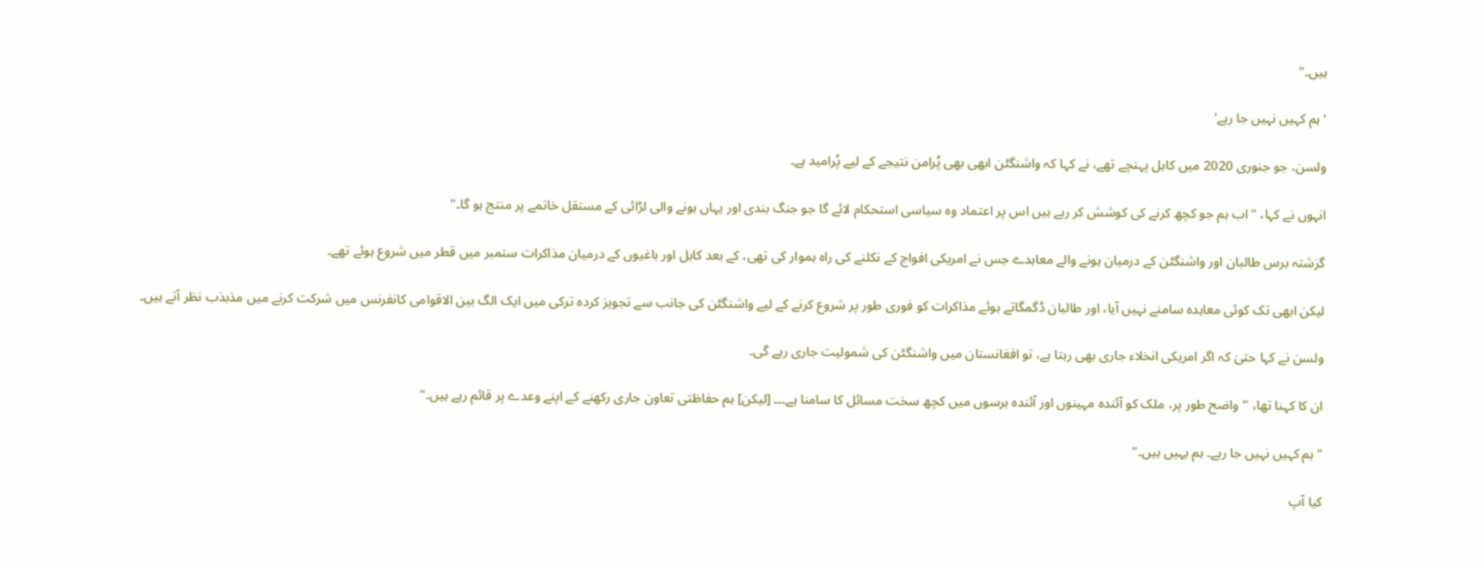ہیں۔"

'ہم کہیں نہیں جا رہے'

ولسن، جو جنوری 2020 میں کابل پہنچے تھے، نے کہا کہ واشنگٹن ابھی بھی پُرامن نتیجے کے لیے پُرامید ہے۔

انہوں نے کہا، "اب ہم جو کچھ کرنے کی کوشش کر رہے ہیں اس پر اعتماد وہ سیاسی استحکام لائے گا جو جنگ بندی اور یہاں ہونے والی لڑائی کے مستقل خاتمے پر منتج ہو گا۔"

گزشتہ برس طالبان اور واشنگٹن کے درمیان ہونے والے معاہدے جس نے امریکی افواج کے نکلنے کی راہ ہموار کی تھی، کے بعد کابل اور باغیوں کے درمیان مذاکرات ستمبر میں قطر میں شروع ہوئے تھے۔

لیکن ابھی تک کوئی معاہدہ سامنے نہیں آیا، اور طالبان ڈگمگاتے ہوئے مذاکرات کو فوری طور پر شروع کرنے کے لیے واشنگٹن کی جانب سے تجویز کردہ ترکی میں ایک الگ بین الاقوامی کانفرنس میں شرکت کرنے میں مذبذب نظر آتے ہیں۔

ولسن نے کہا حتیٰ کہ اگر امریکی انخلاء جاری بھی رہتا ہے، تو افغانستان میں واشنگٹن کی شمولیت جاری رہے گی۔

ان کا کہنا تھا، "واضح طور پر، ملک کو آئندہ مہینوں اور آئندہ برسوں میں کچھ سخت مسائل کا سامنا ہے۔۔۔ [لیکن] ہم حفاظتی تعاون جاری رکھنے کے اپنے وعدے پر قائم رہے ہیں۔"

"ہم کہیں نہیں جا رہے۔ ہم یہیں ہیں۔"

کیا آپ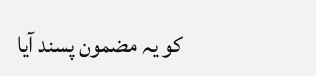کو یہ مضمون پسند آیا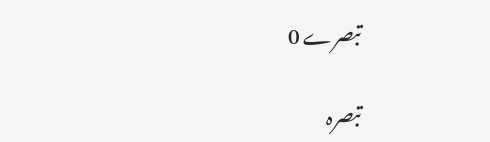تبصرے 0

تبصرہ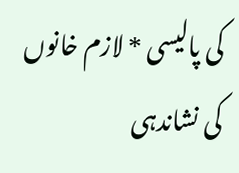کی پالیسی * لازم خانوں کی نشاندہی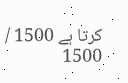کرتا ہے 1500 / 1500